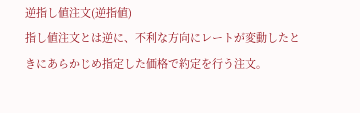逆指し値注文(逆指値)
指し値注文とは逆に、不利な方向にレートが変動したときにあらかじめ指定した価格で約定を行う注文。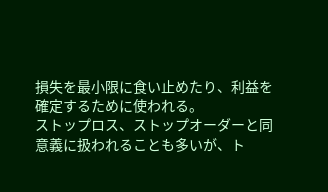損失を最小限に食い止めたり、利益を確定するために使われる。
ストップロス、ストップオーダーと同意義に扱われることも多いが、ト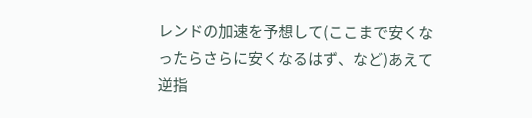レンドの加速を予想して(ここまで安くなったらさらに安くなるはず、など)あえて逆指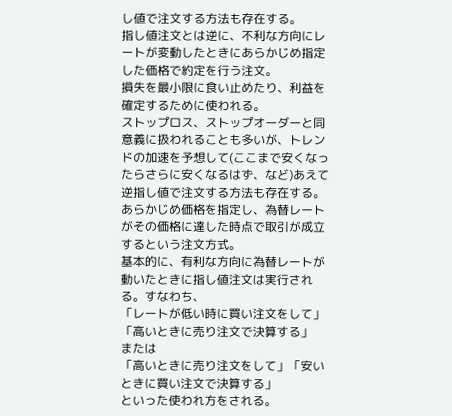し値で注文する方法も存在する。
指し値注文とは逆に、不利な方向にレートが変動したときにあらかじめ指定した価格で約定を行う注文。
損失を最小限に食い止めたり、利益を確定するために使われる。
ストップロス、ストップオーダーと同意義に扱われることも多いが、トレンドの加速を予想して(ここまで安くなったらさらに安くなるはず、など)あえて逆指し値で注文する方法も存在する。
あらかじめ価格を指定し、為替レートがその価格に達した時点で取引が成立するという注文方式。
基本的に、有利な方向に為替レートが動いたときに指し値注文は実行される。すなわち、
「レートが低い時に買い注文をして」「高いときに売り注文で決算する」
または
「高いときに売り注文をして」「安いときに買い注文で決算する」
といった使われ方をされる。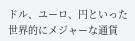ドル、ユーロ、円といった世界的にメジャーな通貨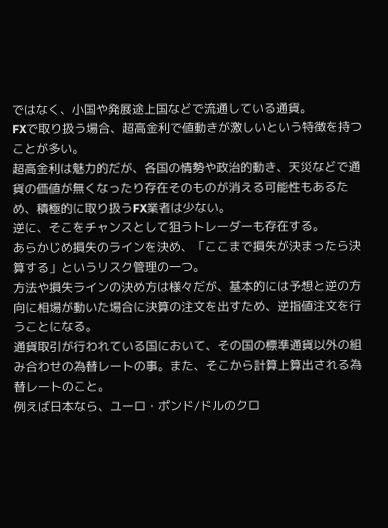ではなく、小国や発展途上国などで流通している通貨。
FXで取り扱う場合、超高金利で値動きが激しいという特徴を持つことが多い。
超高金利は魅力的だが、各国の情勢や政治的動き、天災などで通貨の価値が無くなったり存在そのものが消える可能性もあるため、積極的に取り扱うFX業者は少ない。
逆に、そこをチャンスとして狙うトレーダーも存在する。
あらかじめ損失のラインを決め、「ここまで損失が決まったら決算する」というリスク管理の一つ。
方法や損失ラインの決め方は様々だが、基本的には予想と逆の方向に相場が動いた場合に決算の注文を出すため、逆指値注文を行うことになる。
通貨取引が行われている国において、その国の標準通貨以外の組み合わせの為替レートの事。また、そこから計算上算出される為替レートのこと。
例えば日本なら、ユーロ・ポンド/ドルのクロ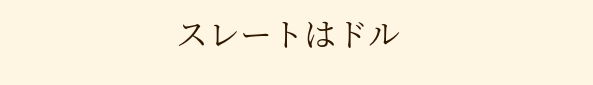スレートはドル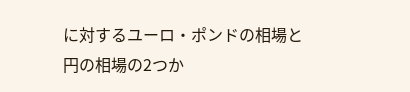に対するユーロ・ポンドの相場と円の相場の2つか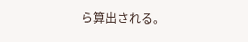ら算出される。